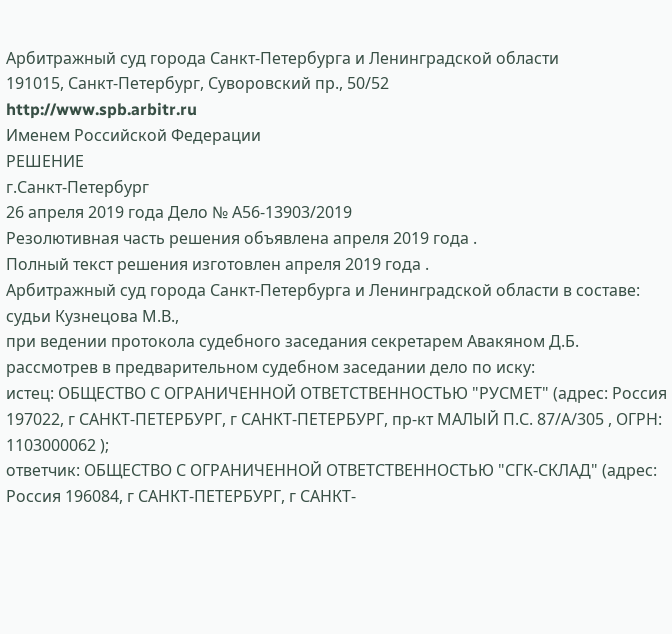Арбитражный суд города Санкт-Петербурга и Ленинградской области
191015, Санкт-Петербург, Суворовский пр., 50/52
http://www.spb.arbitr.ru
Именем Российской Федерации
РЕШЕНИЕ
г.Санкт-Петербург
26 апреля 2019 года Дело № А56-13903/2019
Резолютивная часть решения объявлена апреля 2019 года .
Полный текст решения изготовлен апреля 2019 года .
Арбитражный суд города Санкт-Петербурга и Ленинградской области в составе:
судьи Кузнецова М.В.,
при ведении протокола судебного заседания секретарем Авакяном Д.Б.
рассмотрев в предварительном судебном заседании дело по иску:
истец: ОБЩЕСТВО С ОГРАНИЧЕННОЙ ОТВЕТСТВЕННОСТЬЮ "РУСМЕТ" (адрес: Россия 197022, г САНКТ-ПЕТЕРБУРГ, г САНКТ-ПЕТЕРБУРГ, пр-кт МАЛЫЙ П.С. 87/А/305 , ОГРН: 1103000062 );
ответчик: ОБЩЕСТВО С ОГРАНИЧЕННОЙ ОТВЕТСТВЕННОСТЬЮ "СГК-СКЛАД" (адрес: Россия 196084, г САНКТ-ПЕТЕРБУРГ, г САНКТ-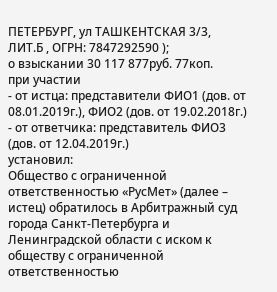ПЕТЕРБУРГ, ул ТАШКЕНТСКАЯ 3/3, ЛИТ.Б , ОГРН: 7847292590 );
о взыскании 30 117 877руб. 77коп.
при участии
- от истца: представители ФИО1 (дов. от 08.01.2019г.), ФИО2 (дов. от 19.02.2018г.)
- от ответчика: представитель ФИО3 (дов. от 12.04.2019г.)
установил:
Общество с ограниченной ответственностью «РусМет» (далее – истец) обратилось в Арбитражный суд города Санкт-Петербурга и Ленинградской области с иском к обществу с ограниченной ответственностью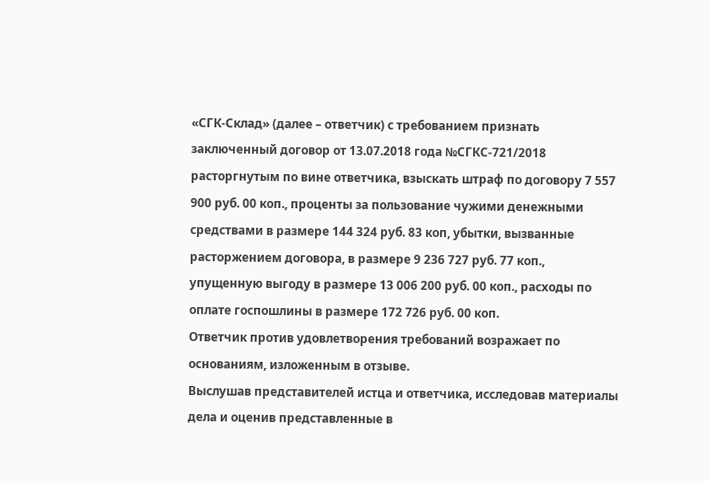«СГК-Склад» (далее – ответчик) с требованием признать заключенный договор от 13.07.2018 года №СГКС-721/2018 расторгнутым по вине ответчика, взыскать штраф по договору 7 557 900 руб. 00 коп., проценты за пользование чужими денежными средствами в размере 144 324 руб. 83 коп, убытки, вызванные расторжением договора, в размере 9 236 727 руб. 77 коп., упущенную выгоду в размере 13 006 200 руб. 00 коп., расходы по оплате госпошлины в размере 172 726 руб. 00 коп.
Ответчик против удовлетворения требований возражает по основаниям, изложенным в отзыве.
Выслушав представителей истца и ответчика, исследовав материалы дела и оценив представленные в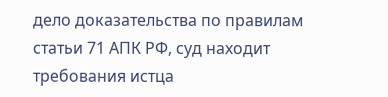дело доказательства по правилам статьи 71 АПК РФ, суд находит требования истца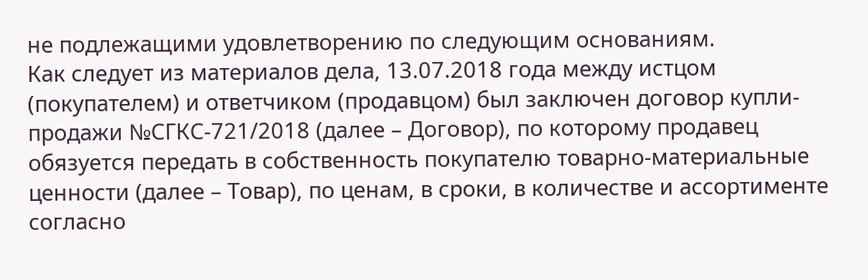не подлежащими удовлетворению по следующим основаниям.
Как следует из материалов дела, 13.07.2018 года между истцом (покупателем) и ответчиком (продавцом) был заключен договор купли-продажи №СГКС-721/2018 (далее – Договор), по которому продавец обязуется передать в собственность покупателю товарно-материальные ценности (далее – Товар), по ценам, в сроки, в количестве и ассортименте согласно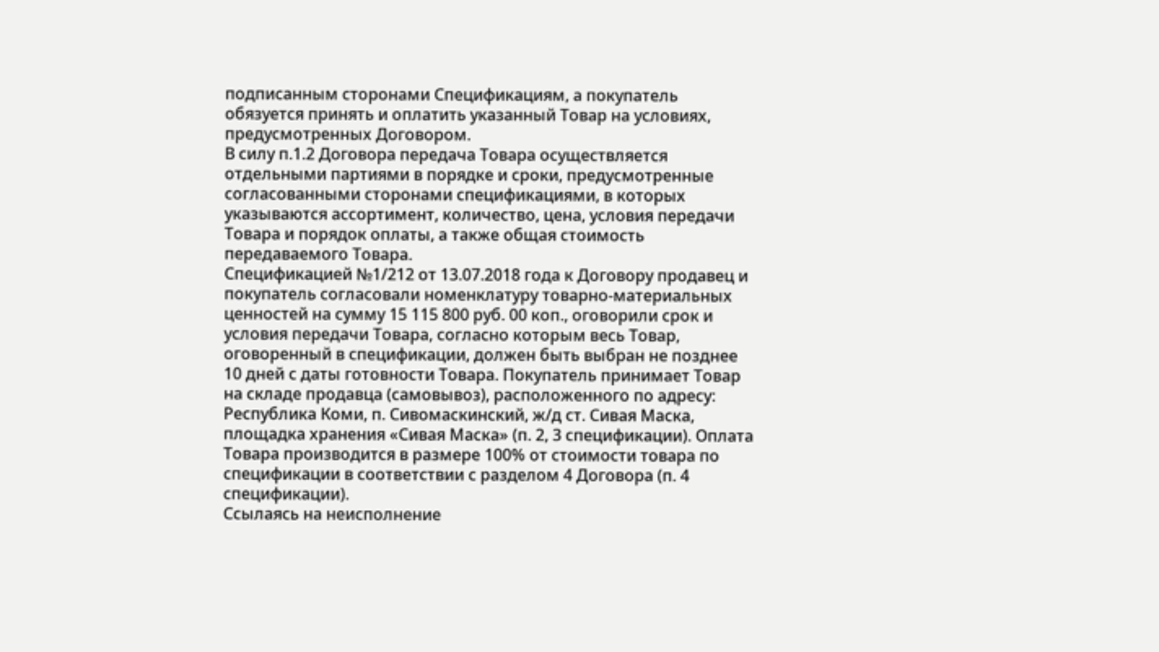подписанным сторонами Спецификациям, а покупатель обязуется принять и оплатить указанный Товар на условиях, предусмотренных Договором.
В силу п.1.2 Договора передача Товара осуществляется отдельными партиями в порядке и сроки, предусмотренные согласованными сторонами спецификациями, в которых указываются ассортимент, количество, цена, условия передачи Товара и порядок оплаты, а также общая стоимость передаваемого Товара.
Спецификацией №1/212 от 13.07.2018 года к Договору продавец и покупатель согласовали номенклатуру товарно-материальных ценностей на сумму 15 115 800 руб. 00 коп., оговорили срок и условия передачи Товара, согласно которым весь Товар, оговоренный в спецификации, должен быть выбран не позднее 10 дней с даты готовности Товара. Покупатель принимает Товар на складе продавца (самовывоз), расположенного по адресу: Республика Коми, п. Сивомаскинский, ж/д ст. Сивая Маска, площадка хранения «Сивая Маска» (п. 2, 3 спецификации). Оплата Товара производится в размере 100% от стоимости товара по спецификации в соответствии с разделом 4 Договора (п. 4 спецификации).
Ссылаясь на неисполнение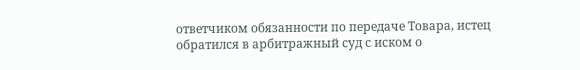ответчиком обязанности по передаче Товара, истец обратился в арбитражный суд с иском о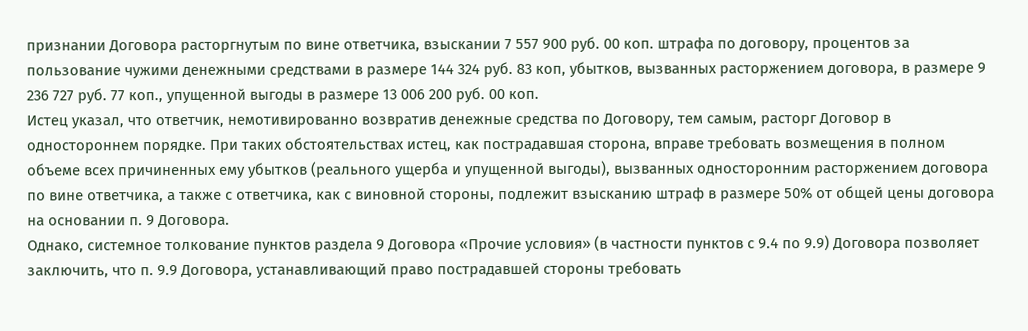признании Договора расторгнутым по вине ответчика, взыскании 7 557 900 руб. 00 коп. штрафа по договору, процентов за пользование чужими денежными средствами в размере 144 324 руб. 83 коп, убытков, вызванных расторжением договора, в размере 9 236 727 руб. 77 коп., упущенной выгоды в размере 13 006 200 руб. 00 коп.
Истец указал, что ответчик, немотивированно возвратив денежные средства по Договору, тем самым, расторг Договор в одностороннем порядке. При таких обстоятельствах истец, как пострадавшая сторона, вправе требовать возмещения в полном объеме всех причиненных ему убытков (реального ущерба и упущенной выгоды), вызванных односторонним расторжением договора по вине ответчика, а также с ответчика, как с виновной стороны, подлежит взысканию штраф в размере 50% от общей цены договора на основании п. 9 Договора.
Однако, системное толкование пунктов раздела 9 Договора «Прочие условия» (в частности пунктов с 9.4 по 9.9) Договора позволяет заключить, что п. 9.9 Договора, устанавливающий право пострадавшей стороны требовать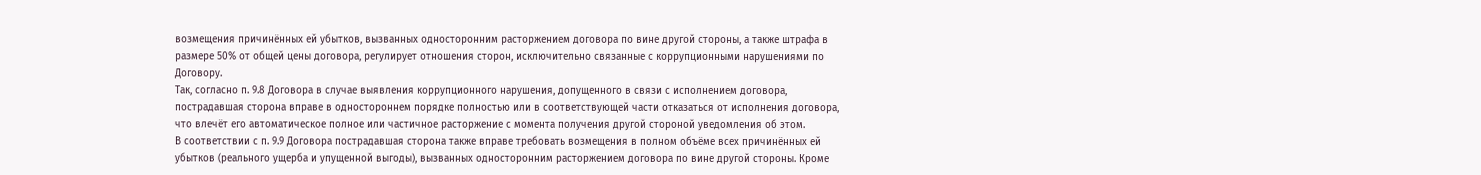возмещения причинённых ей убытков, вызванных односторонним расторжением договора по вине другой стороны, а также штрафа в размере 50% от общей цены договора, регулирует отношения сторон, исключительно связанные с коррупционными нарушениями по Договору.
Так, согласно п. 9.8 Договора в случае выявления коррупционного нарушения, допущенного в связи с исполнением договора, пострадавшая сторона вправе в одностороннем порядке полностью или в соответствующей части отказаться от исполнения договора, что влечёт его автоматическое полное или частичное расторжение с момента получения другой стороной уведомления об этом.
В соответствии с п. 9.9 Договора пострадавшая сторона также вправе требовать возмещения в полном объёме всех причинённых ей убытков (реального ущерба и упущенной выгоды), вызванных односторонним расторжением договора по вине другой стороны. Кроме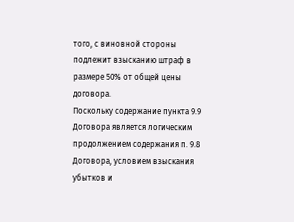того, с виновной стороны подлежит взысканию штраф в размере 50% от общей цены договора.
Поскольку содержание пункта 9.9 Договора является логическим продолжением содержания п. 9.8 Договора, условием взыскания убытков и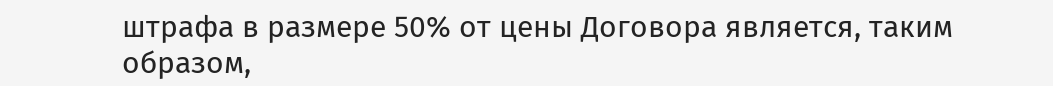штрафа в размере 50% от цены Договора является, таким образом,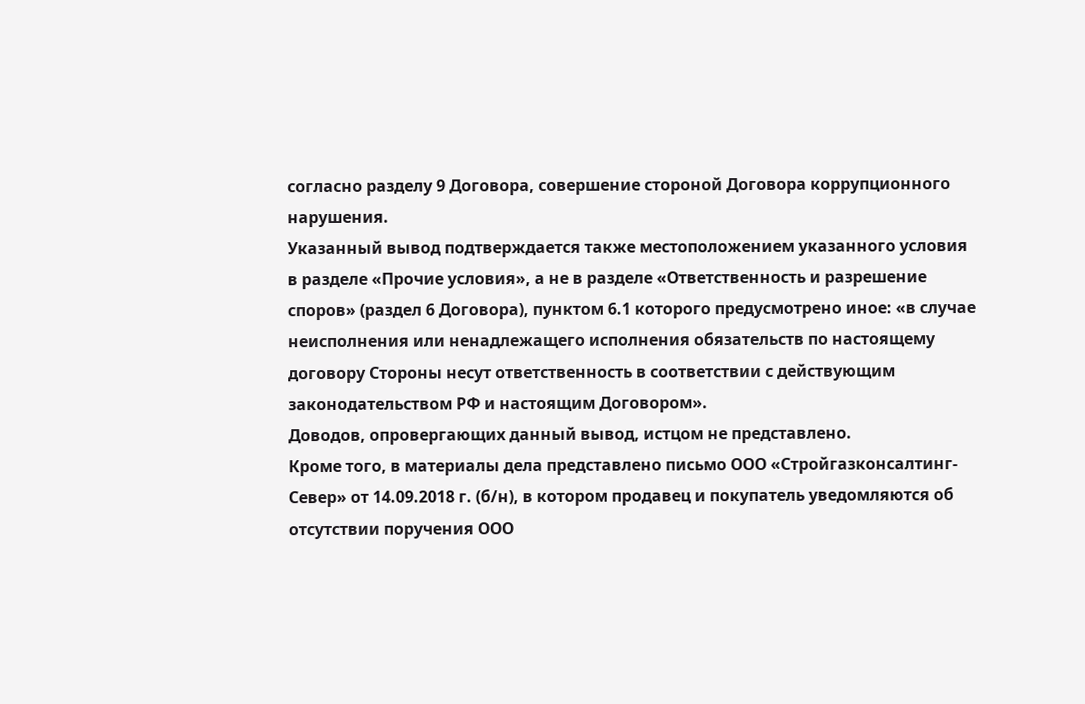согласно разделу 9 Договора, совершение стороной Договора коррупционного нарушения.
Указанный вывод подтверждается также местоположением указанного условия в разделе «Прочие условия», а не в разделе «Ответственность и разрешение споров» (раздел 6 Договора), пунктом 6.1 которого предусмотрено иное: «в случае неисполнения или ненадлежащего исполнения обязательств по настоящему договору Стороны несут ответственность в соответствии с действующим законодательством РФ и настоящим Договором».
Доводов, опровергающих данный вывод, истцом не представлено.
Кроме того, в материалы дела представлено письмо ООО «Стройгазконсалтинг-Север» от 14.09.2018 г. (б/н), в котором продавец и покупатель уведомляются об отсутствии поручения ООО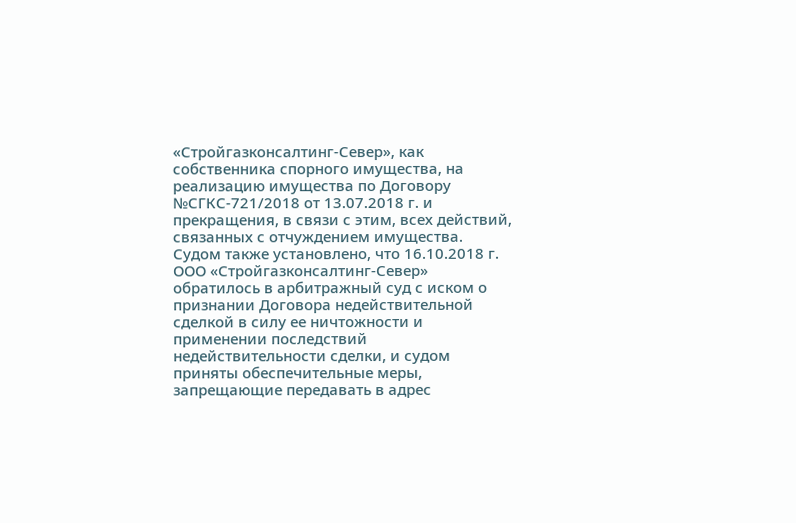«Стройгазконсалтинг-Север», как собственника спорного имущества, на реализацию имущества по Договору №СГКС-721/2018 от 13.07.2018 г. и прекращения, в связи с этим, всех действий, связанных с отчуждением имущества.
Судом также установлено, что 16.10.2018 г. ООО «Стройгазконсалтинг-Север» обратилось в арбитражный суд с иском о признании Договора недействительной сделкой в силу ее ничтожности и применении последствий недействительности сделки, и судом приняты обеспечительные меры, запрещающие передавать в адрес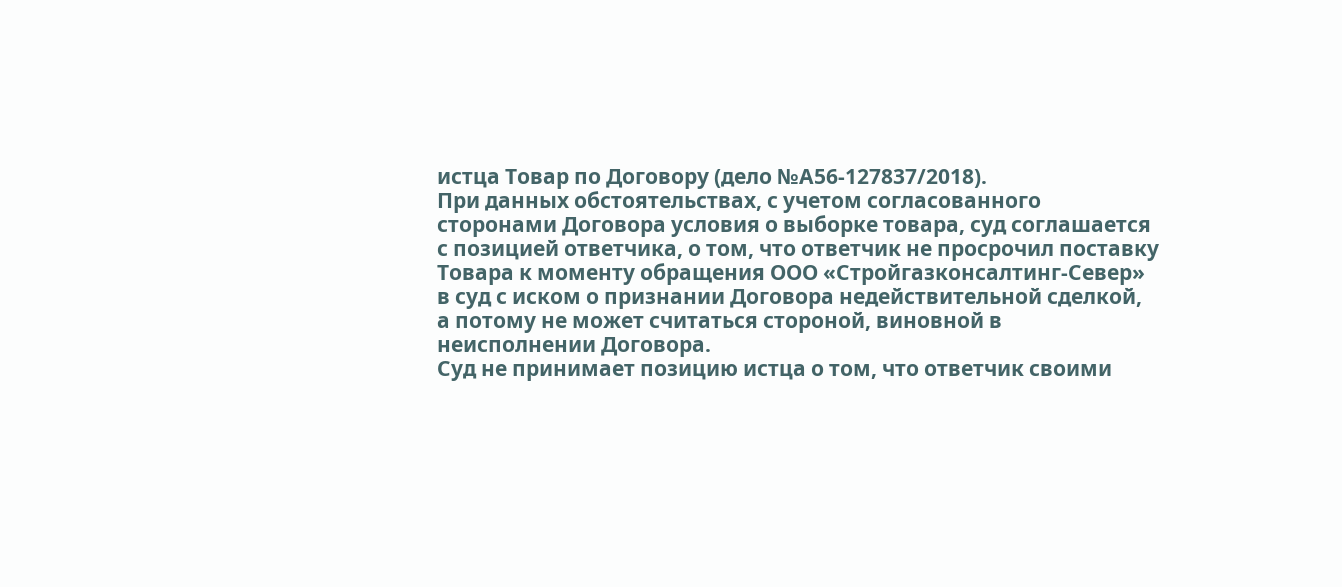истца Товар по Договору (дело №А56-127837/2018).
При данных обстоятельствах, с учетом согласованного сторонами Договора условия о выборке товара, суд соглашается с позицией ответчика, о том, что ответчик не просрочил поставку Товара к моменту обращения ООО «Стройгазконсалтинг-Север» в суд с иском о признании Договора недействительной сделкой, а потому не может считаться стороной, виновной в неисполнении Договора.
Суд не принимает позицию истца о том, что ответчик своими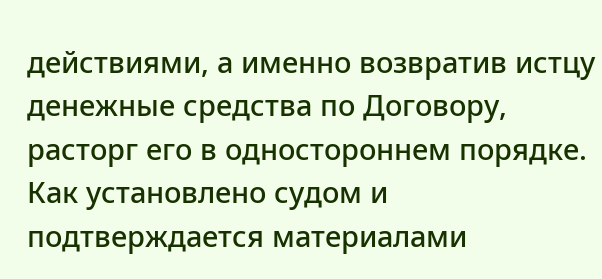действиями, а именно возвратив истцу денежные средства по Договору, расторг его в одностороннем порядке.
Как установлено судом и подтверждается материалами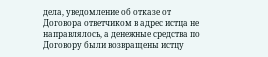дела, уведомление об отказе от Договора ответчиком в адрес истца не направлялось, а денежные средства по Договору были возвращены истцу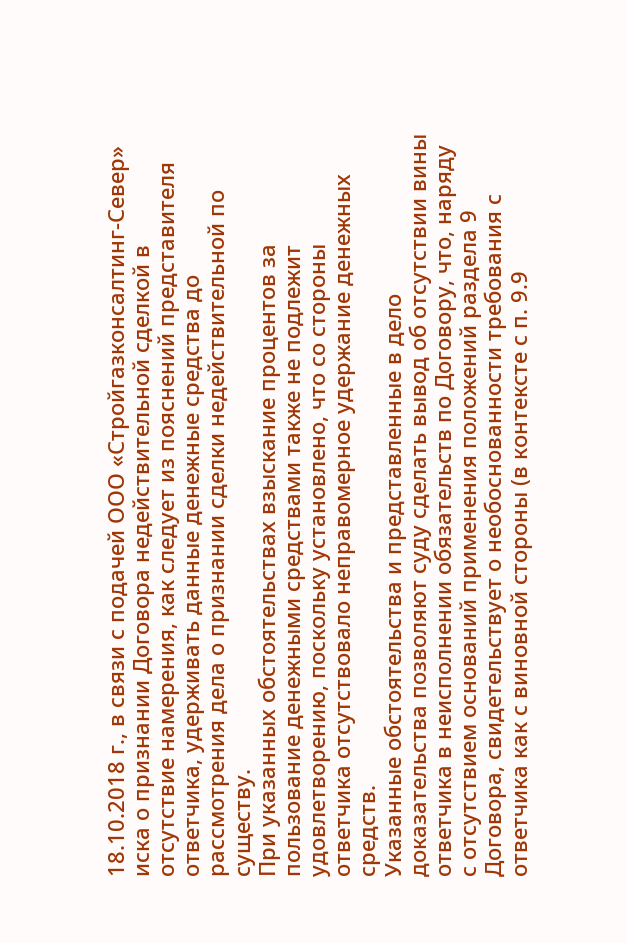18.10.2018 г., в связи с подачей ООО «Стройгазконсалтинг-Север» иска о признании Договора недействительной сделкой в отсутствие намерения, как следует из пояснений представителя ответчика, удерживать данные денежные средства до рассмотрения дела о признании сделки недействительной по существу.
При указанных обстоятельствах взыскание процентов за пользование денежными средствами также не подлежит удовлетворению, поскольку установлено, что со стороны ответчика отсутствовало неправомерное удержание денежных средств.
Указанные обстоятельства и представленные в дело доказательства позволяют суду сделать вывод об отсутствии вины ответчика в неисполнении обязательств по Договору, что, наряду с отсутствием оснований применения положений раздела 9 Договора, свидетельствует о необоснованности требования с ответчика как с виновной стороны (в контексте с п. 9.9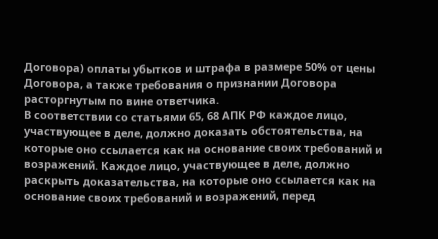Договора) оплаты убытков и штрафа в размере 50% от цены Договора, а также требования о признании Договора расторгнутым по вине ответчика.
В соответствии со статьями 65, 68 АПК РФ каждое лицо, участвующее в деле, должно доказать обстоятельства, на которые оно ссылается как на основание своих требований и возражений. Каждое лицо, участвующее в деле, должно раскрыть доказательства, на которые оно ссылается как на основание своих требований и возражений, перед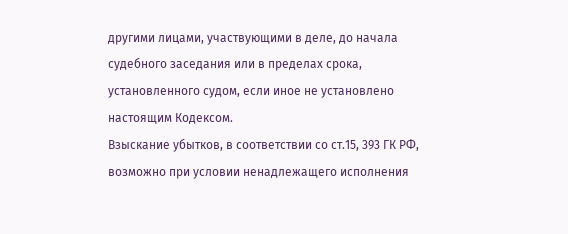другими лицами, участвующими в деле, до начала судебного заседания или в пределах срока, установленного судом, если иное не установлено настоящим Кодексом.
Взыскание убытков, в соответствии со ст.15, 393 ГК РФ, возможно при условии ненадлежащего исполнения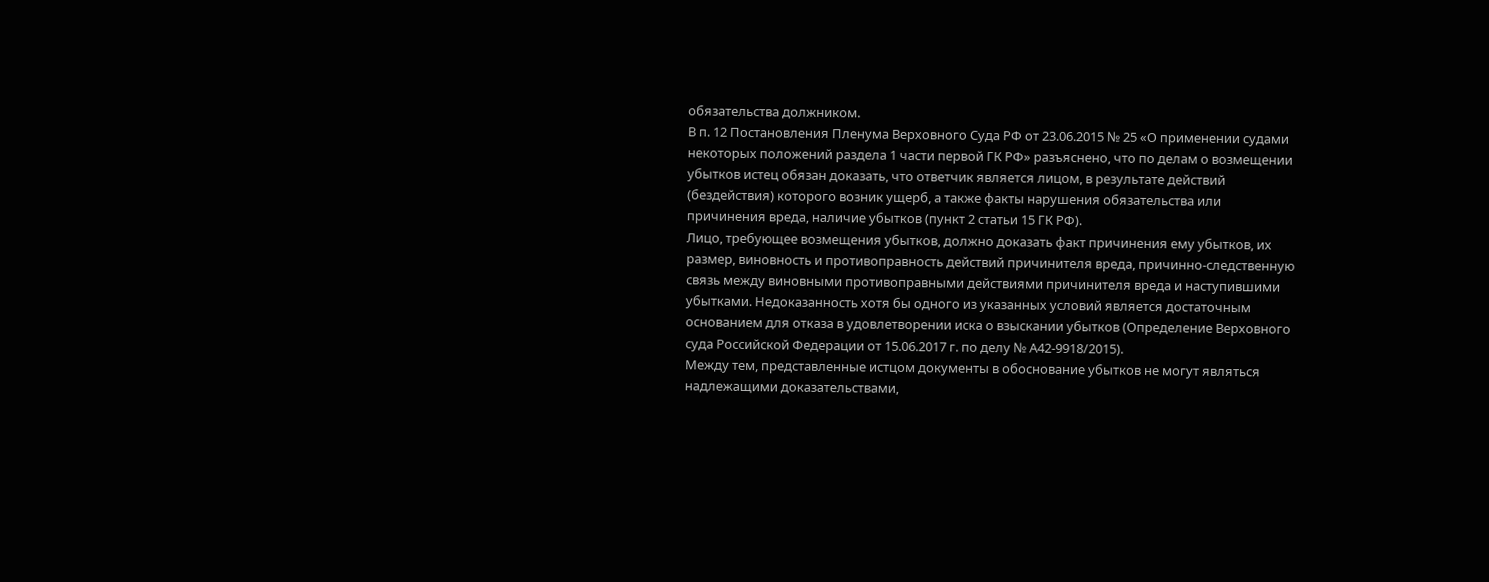обязательства должником.
В п. 12 Постановления Пленума Верховного Суда РФ от 23.06.2015 № 25 «О применении судами некоторых положений раздела 1 части первой ГК РФ» разъяснено, что по делам о возмещении убытков истец обязан доказать, что ответчик является лицом, в результате действий (бездействия) которого возник ущерб, а также факты нарушения обязательства или причинения вреда, наличие убытков (пункт 2 статьи 15 ГК РФ).
Лицо, требующее возмещения убытков, должно доказать факт причинения ему убытков, их размер, виновность и противоправность действий причинителя вреда, причинно-следственную связь между виновными противоправными действиями причинителя вреда и наступившими убытками. Недоказанность хотя бы одного из указанных условий является достаточным основанием для отказа в удовлетворении иска о взыскании убытков (Определение Верховного суда Российской Федерации от 15.06.2017 г. по делу № А42-9918/2015).
Между тем, представленные истцом документы в обоснование убытков не могут являться надлежащими доказательствами,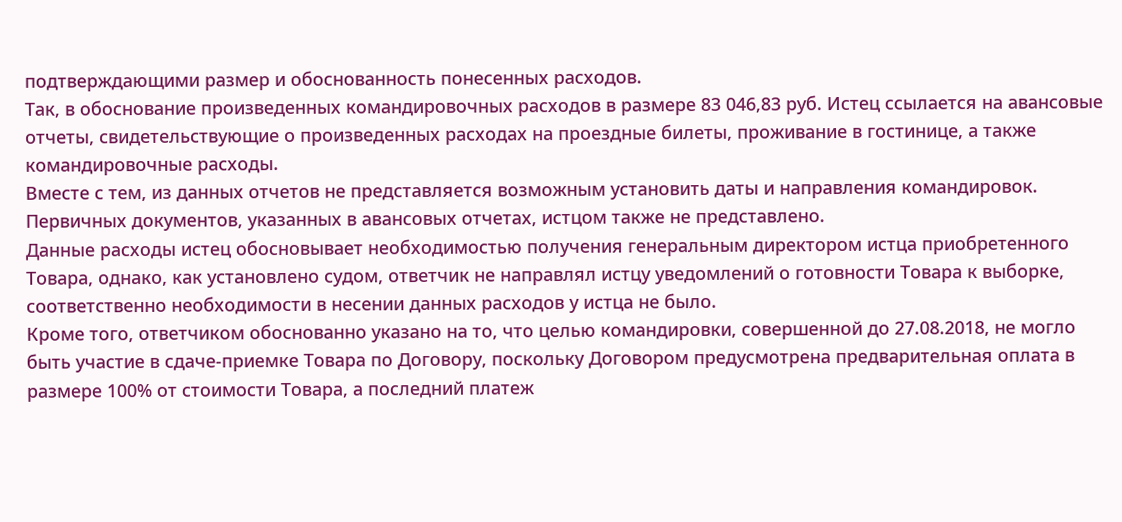подтверждающими размер и обоснованность понесенных расходов.
Так, в обоснование произведенных командировочных расходов в размере 83 046,83 руб. Истец ссылается на авансовые отчеты, свидетельствующие о произведенных расходах на проездные билеты, проживание в гостинице, а также командировочные расходы.
Вместе с тем, из данных отчетов не представляется возможным установить даты и направления командировок. Первичных документов, указанных в авансовых отчетах, истцом также не представлено.
Данные расходы истец обосновывает необходимостью получения генеральным директором истца приобретенного Товара, однако, как установлено судом, ответчик не направлял истцу уведомлений о готовности Товара к выборке, соответственно необходимости в несении данных расходов у истца не было.
Кроме того, ответчиком обоснованно указано на то, что целью командировки, совершенной до 27.08.2018, не могло быть участие в сдаче-приемке Товара по Договору, поскольку Договором предусмотрена предварительная оплата в размере 100% от стоимости Товара, а последний платеж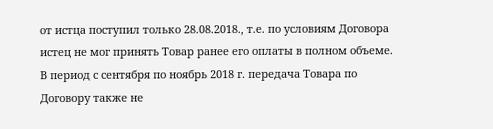от истца поступил только 28.08.2018., т.е. по условиям Договора истец не мог принять Товар ранее его оплаты в полном объеме. В период с сентября по ноябрь 2018 г. передача Товара по Договору также не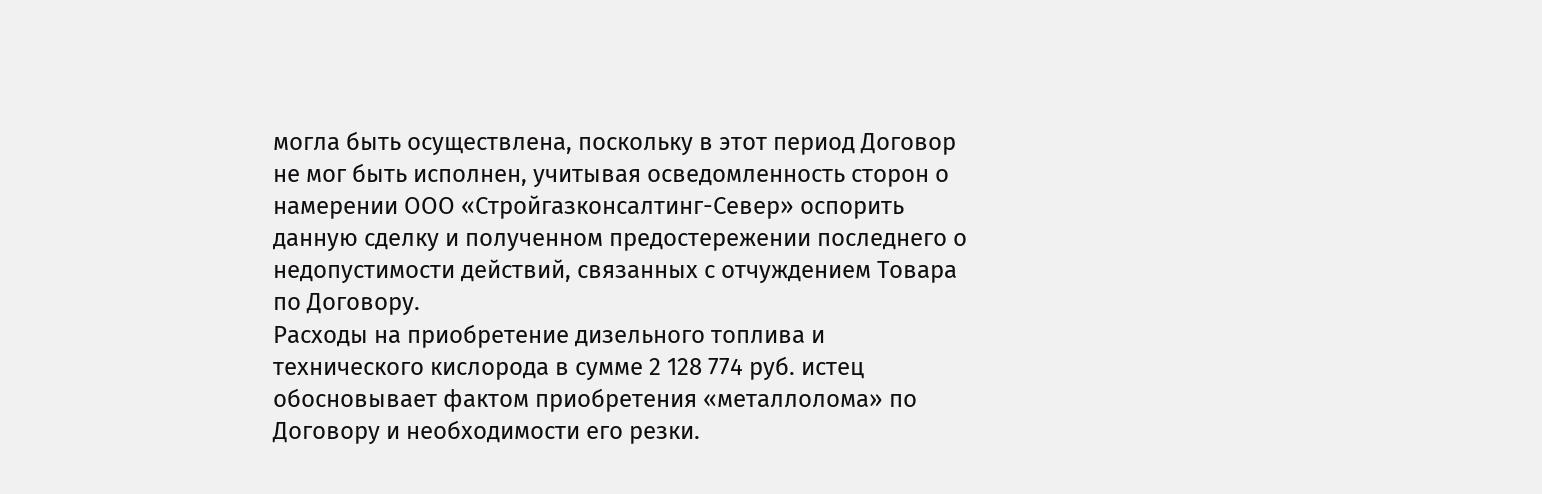могла быть осуществлена, поскольку в этот период Договор не мог быть исполнен, учитывая осведомленность сторон о намерении ООО «Стройгазконсалтинг-Север» оспорить данную сделку и полученном предостережении последнего о недопустимости действий, связанных с отчуждением Товара по Договору.
Расходы на приобретение дизельного топлива и технического кислорода в сумме 2 128 774 руб. истец обосновывает фактом приобретения «металлолома» по Договору и необходимости его резки.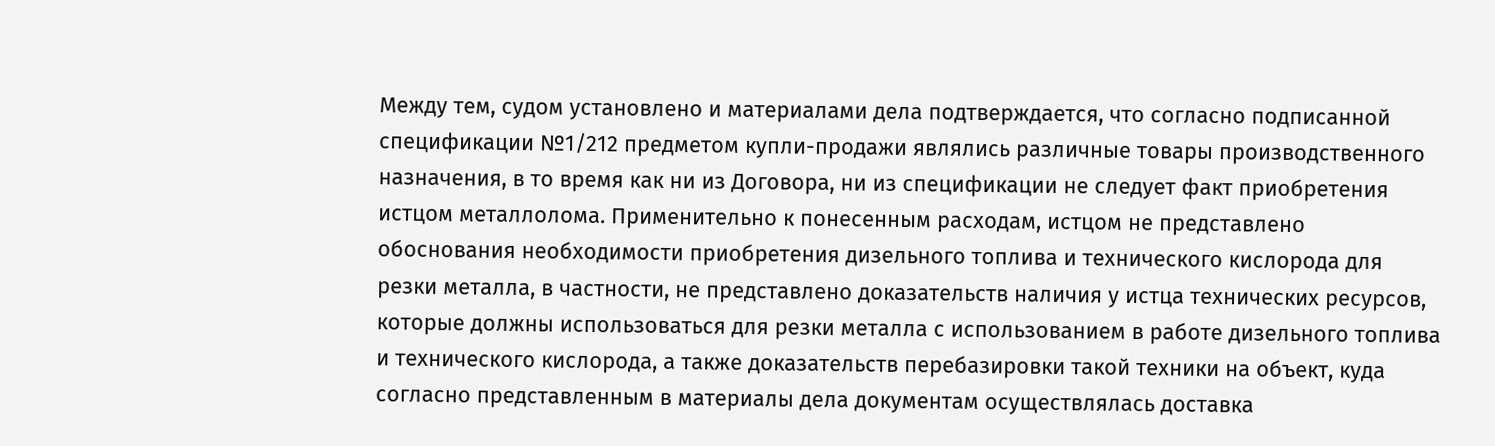Между тем, судом установлено и материалами дела подтверждается, что согласно подписанной спецификации №1/212 предметом купли-продажи являлись различные товары производственного назначения, в то время как ни из Договора, ни из спецификации не следует факт приобретения истцом металлолома. Применительно к понесенным расходам, истцом не представлено обоснования необходимости приобретения дизельного топлива и технического кислорода для резки металла, в частности, не представлено доказательств наличия у истца технических ресурсов, которые должны использоваться для резки металла с использованием в работе дизельного топлива и технического кислорода, а также доказательств перебазировки такой техники на объект, куда согласно представленным в материалы дела документам осуществлялась доставка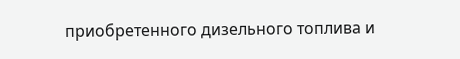приобретенного дизельного топлива и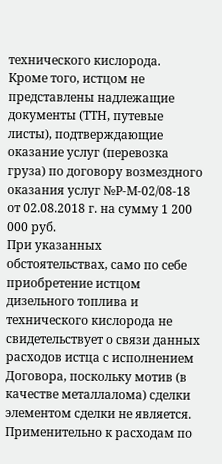технического кислорода.
Кроме того, истцом не представлены надлежащие документы (ТТН, путевые листы), подтверждающие оказание услуг (перевозка груза) по договору возмездного оказания услуг №Р-М-02/08-18 от 02.08.2018 г. на сумму 1 200 000 руб.
При указанных обстоятельствах, само по себе приобретение истцом дизельного топлива и технического кислорода не свидетельствует о связи данных расходов истца с исполнением Договора, поскольку мотив (в качестве металлалома) сделки элементом сделки не является.
Применительно к расходам по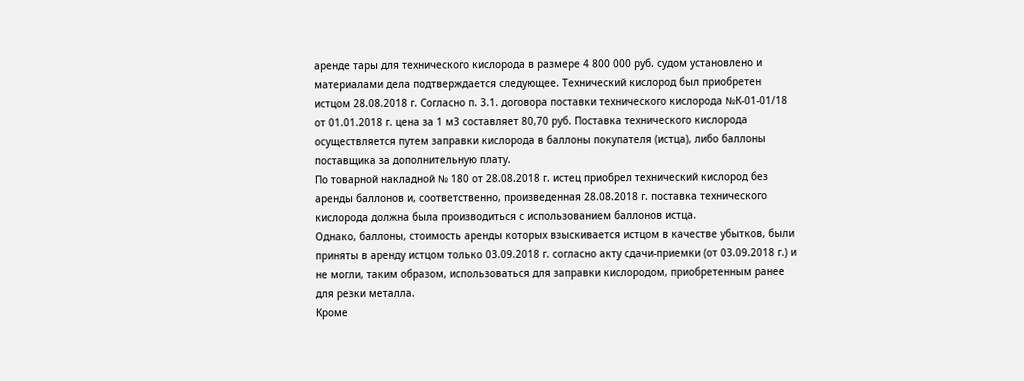аренде тары для технического кислорода в размере 4 800 000 руб. судом установлено и материалами дела подтверждается следующее. Технический кислород был приобретен истцом 28.08.2018 г. Согласно п. 3.1. договора поставки технического кислорода №К-01-01/18 от 01.01.2018 г. цена за 1 м3 составляет 80,70 руб. Поставка технического кислорода осуществляется путем заправки кислорода в баллоны покупателя (истца), либо баллоны поставщика за дополнительную плату.
По товарной накладной № 180 от 28.08.2018 г. истец приобрел технический кислород без аренды баллонов и, соответственно, произведенная 28.08.2018 г. поставка технического кислорода должна была производиться с использованием баллонов истца.
Однако, баллоны, стоимость аренды которых взыскивается истцом в качестве убытков, были приняты в аренду истцом только 03.09.2018 г. согласно акту сдачи-приемки (от 03.09.2018 г.) и не могли, таким образом, использоваться для заправки кислородом, приобретенным ранее для резки металла.
Кроме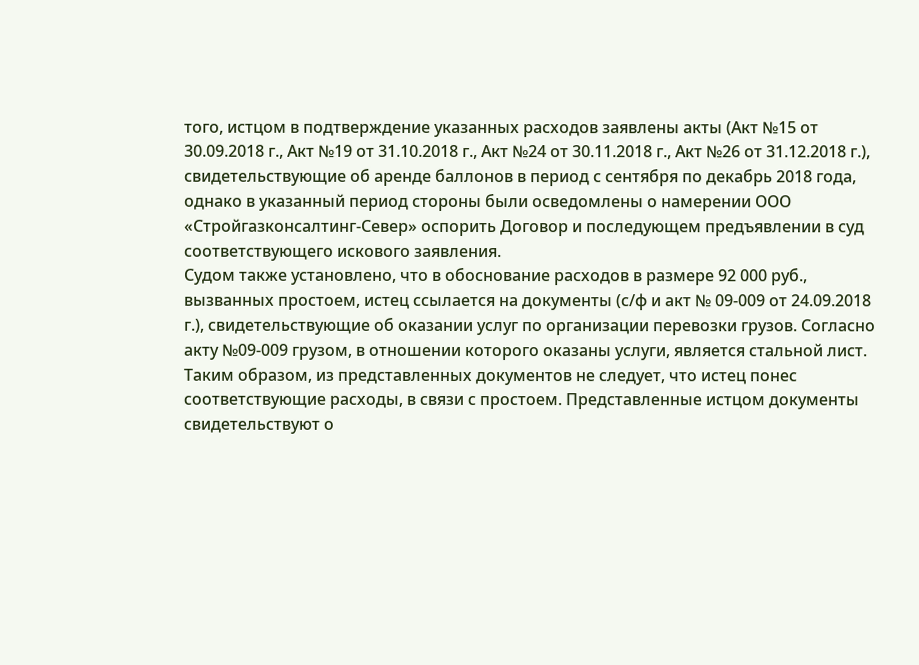того, истцом в подтверждение указанных расходов заявлены акты (Акт №15 от 30.09.2018 г., Акт №19 от 31.10.2018 г., Акт №24 от 30.11.2018 г., Акт №26 от 31.12.2018 г.), свидетельствующие об аренде баллонов в период с сентября по декабрь 2018 года, однако в указанный период стороны были осведомлены о намерении ООО «Стройгазконсалтинг-Север» оспорить Договор и последующем предъявлении в суд соответствующего искового заявления.
Судом также установлено, что в обоснование расходов в размере 92 000 руб., вызванных простоем, истец ссылается на документы (с/ф и акт № 09-009 от 24.09.2018 г.), свидетельствующие об оказании услуг по организации перевозки грузов. Согласно акту №09-009 грузом, в отношении которого оказаны услуги, является стальной лист.
Таким образом, из представленных документов не следует, что истец понес соответствующие расходы, в связи с простоем. Представленные истцом документы свидетельствуют о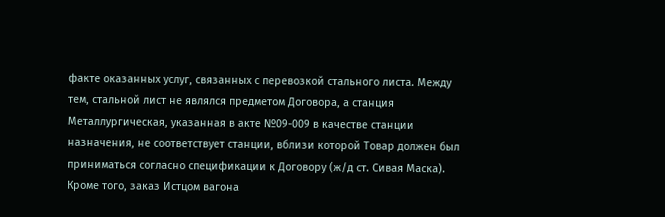факте оказанных услуг, связанных с перевозкой стального листа. Между тем, стальной лист не являлся предметом Договора, а станция Металлургическая, указанная в акте №09-009 в качестве станции назначения, не соответствует станции, вблизи которой Товар должен был приниматься согласно спецификации к Договору (ж/д ст. Сивая Маска).
Кроме того, заказ Истцом вагона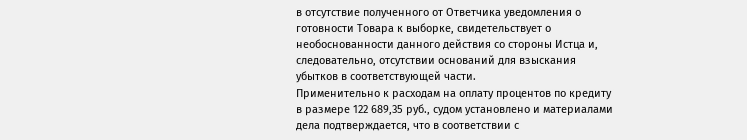в отсутствие полученного от Ответчика уведомления о готовности Товара к выборке, свидетельствует о необоснованности данного действия со стороны Истца и, следовательно, отсутствии оснований для взыскания убытков в соответствующей части.
Применительно к расходам на оплату процентов по кредиту в размере 122 689,35 руб., судом установлено и материалами дела подтверждается, что в соответствии с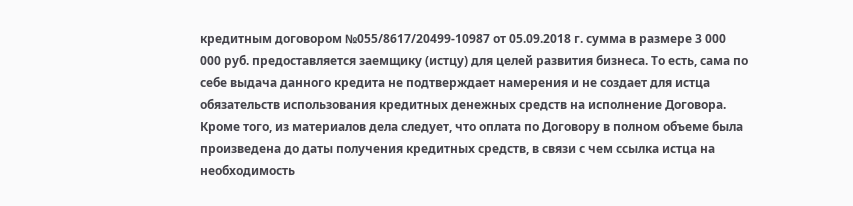кредитным договором №055/8617/20499-10987 от 05.09.2018 г. сумма в размере 3 000 000 руб. предоставляется заемщику (истцу) для целей развития бизнеса. То есть, сама по себе выдача данного кредита не подтверждает намерения и не создает для истца обязательств использования кредитных денежных средств на исполнение Договора.
Кроме того, из материалов дела следует, что оплата по Договору в полном объеме была произведена до даты получения кредитных средств, в связи с чем ссылка истца на необходимость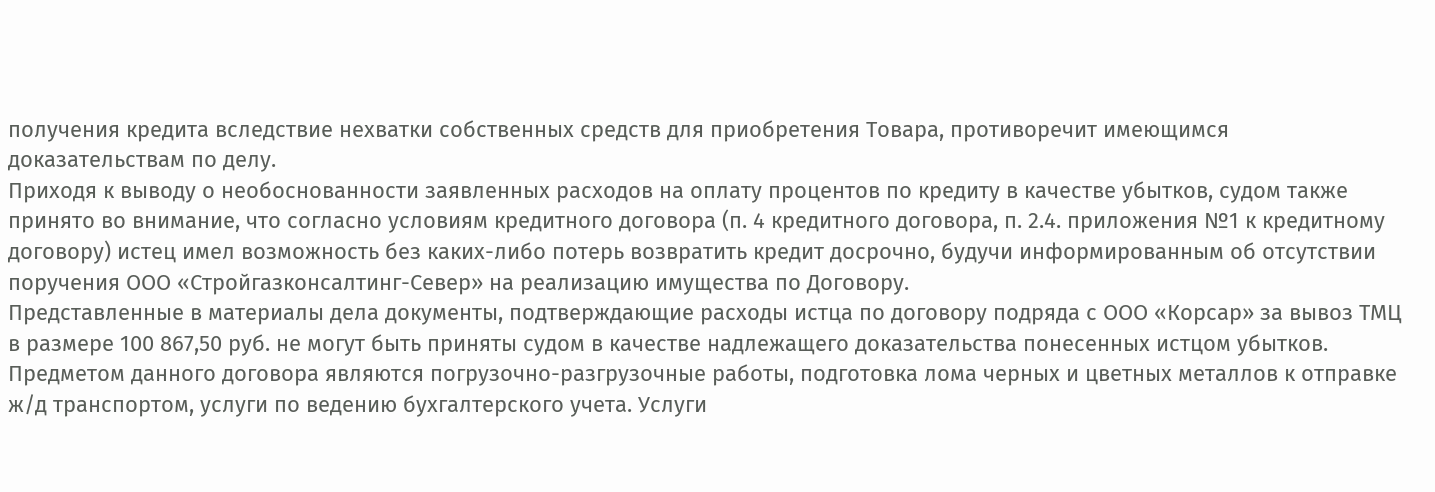получения кредита вследствие нехватки собственных средств для приобретения Товара, противоречит имеющимся доказательствам по делу.
Приходя к выводу о необоснованности заявленных расходов на оплату процентов по кредиту в качестве убытков, судом также принято во внимание, что согласно условиям кредитного договора (п. 4 кредитного договора, п. 2.4. приложения №1 к кредитному договору) истец имел возможность без каких-либо потерь возвратить кредит досрочно, будучи информированным об отсутствии поручения ООО «Стройгазконсалтинг-Север» на реализацию имущества по Договору.
Представленные в материалы дела документы, подтверждающие расходы истца по договору подряда с ООО «Корсар» за вывоз ТМЦ в размере 100 867,50 руб. не могут быть приняты судом в качестве надлежащего доказательства понесенных истцом убытков.
Предметом данного договора являются погрузочно-разгрузочные работы, подготовка лома черных и цветных металлов к отправке ж/д транспортом, услуги по ведению бухгалтерского учета. Услуги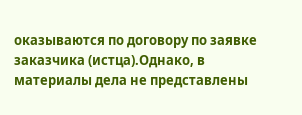оказываются по договору по заявке заказчика (истца).Однако, в материалы дела не представлены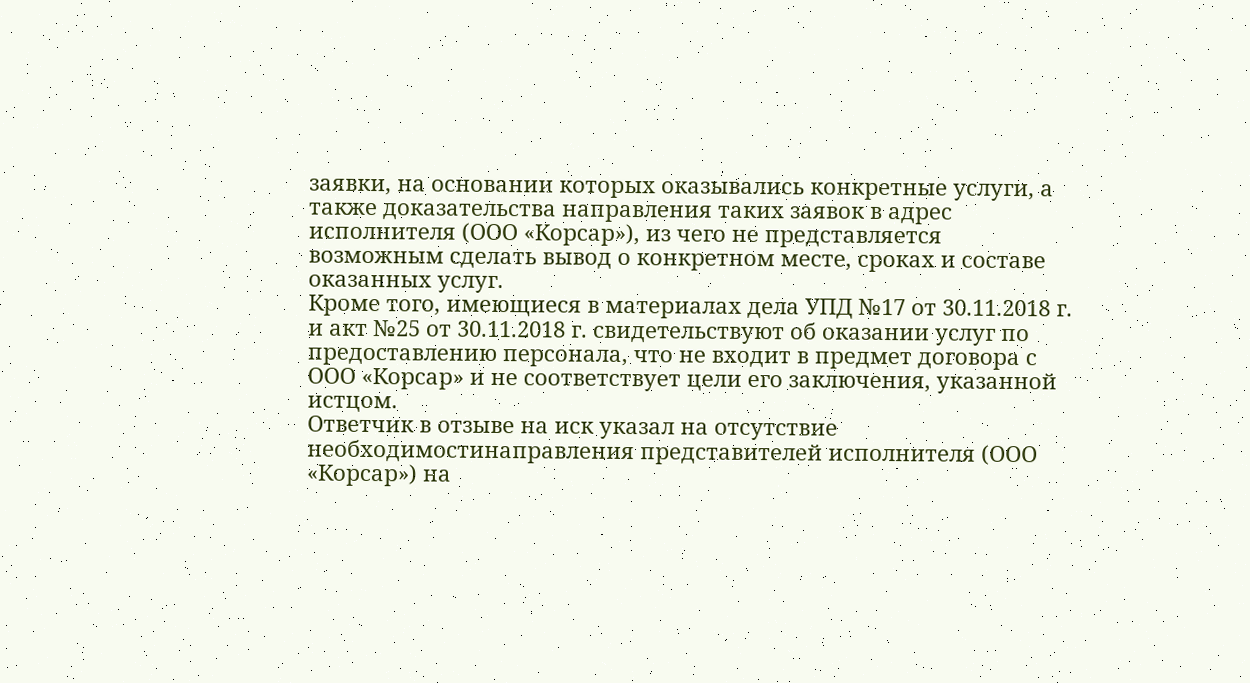заявки, на основании которых оказывались конкретные услуги, а также доказательства направления таких заявок в адрес исполнителя (ООО «Корсар»), из чего не представляется возможным сделать вывод о конкретном месте, сроках и составе оказанных услуг.
Кроме того, имеющиеся в материалах дела УПД №17 от 30.11.2018 г. и акт №25 от 30.11.2018 г. свидетельствуют об оказании услуг по предоставлению персонала, что не входит в предмет договора с ООО «Корсар» и не соответствует цели его заключения, указанной истцом.
Ответчик в отзыве на иск указал на отсутствие необходимостинаправления представителей исполнителя (ООО «Корсар») на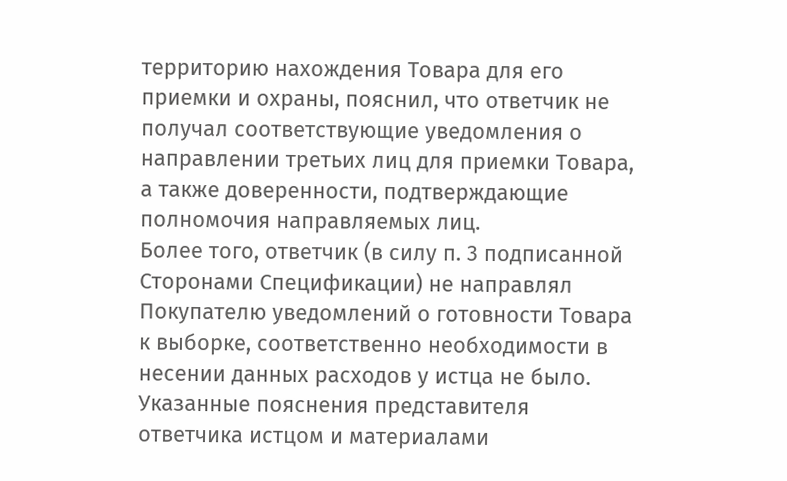территорию нахождения Товара для его приемки и охраны, пояснил, что ответчик не получал соответствующие уведомления о направлении третьих лиц для приемки Товара, а также доверенности, подтверждающие полномочия направляемых лиц.
Более того, ответчик (в силу п. 3 подписанной Сторонами Спецификации) не направлял Покупателю уведомлений о готовности Товара к выборке, соответственно необходимости в несении данных расходов у истца не было.
Указанные пояснения представителя ответчика истцом и материалами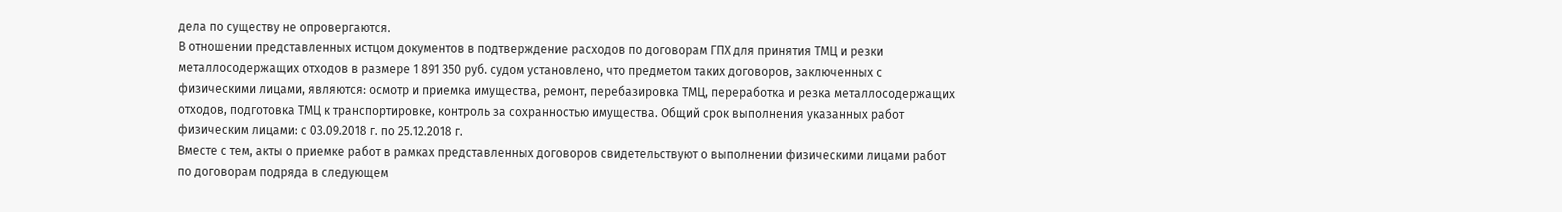дела по существу не опровергаются.
В отношении представленных истцом документов в подтверждение расходов по договорам ГПХ для принятия ТМЦ и резки металлосодержащих отходов в размере 1 891 350 руб. судом установлено, что предметом таких договоров, заключенных с физическими лицами, являются: осмотр и приемка имущества, ремонт, перебазировка ТМЦ, переработка и резка металлосодержащих отходов, подготовка ТМЦ к транспортировке, контроль за сохранностью имущества. Общий срок выполнения указанных работ физическим лицами: с 03.09.2018 г. по 25.12.2018 г.
Вместе с тем, акты о приемке работ в рамках представленных договоров свидетельствуют о выполнении физическими лицами работ по договорам подряда в следующем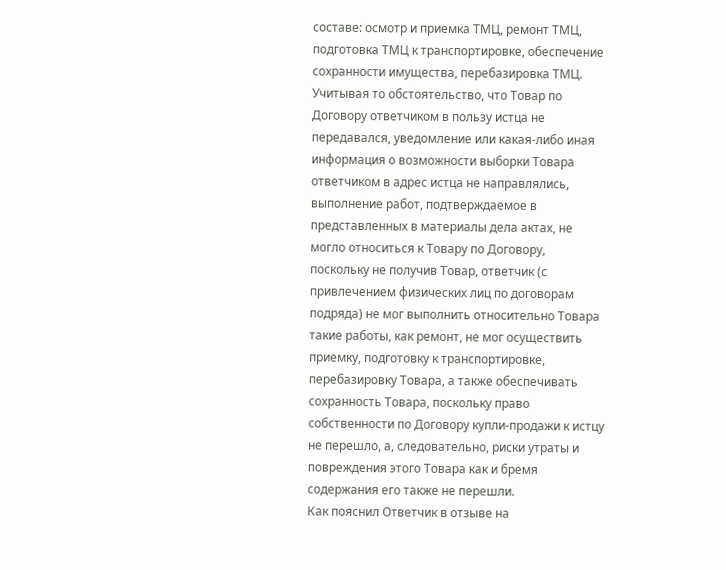составе: осмотр и приемка ТМЦ, ремонт ТМЦ, подготовка ТМЦ к транспортировке, обеспечение сохранности имущества, перебазировка ТМЦ.
Учитывая то обстоятельство, что Товар по Договору ответчиком в пользу истца не передавался, уведомление или какая-либо иная информация о возможности выборки Товара ответчиком в адрес истца не направлялись, выполнение работ, подтверждаемое в представленных в материалы дела актах, не могло относиться к Товару по Договору, поскольку не получив Товар, ответчик (с привлечением физических лиц по договорам подряда) не мог выполнить относительно Товара такие работы, как ремонт, не мог осуществить приемку, подготовку к транспортировке, перебазировку Товара, а также обеспечивать сохранность Товара, поскольку право собственности по Договору купли-продажи к истцу не перешло, а, следовательно, риски утраты и повреждения этого Товара как и бремя содержания его также не перешли.
Как пояснил Ответчик в отзыве на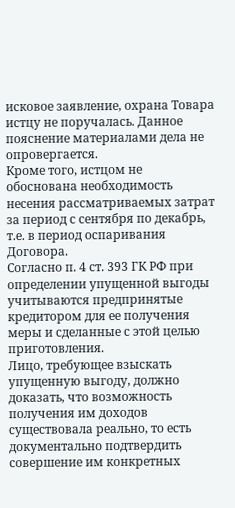исковое заявление, охрана Товара истцу не поручалась. Данное пояснение материалами дела не опровергается.
Кроме того, истцом не обоснована необходимость несения рассматриваемых затрат за период с сентября по декабрь, т.е. в период оспаривания Договора.
Согласно п. 4 ст. 393 ГК РФ при определении упущенной выгоды учитываются предпринятые кредитором для ее получения меры и сделанные с этой целью приготовления.
Лицо, требующее взыскать упущенную выгоду, должно доказать, что возможность получения им доходов существовала реально, то есть документально подтвердить совершение им конкретных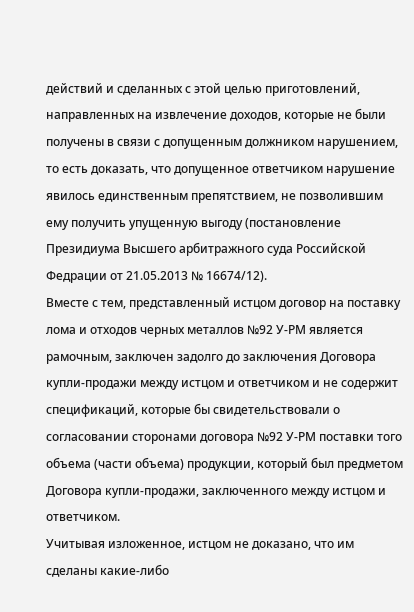действий и сделанных с этой целью приготовлений, направленных на извлечение доходов, которые не были получены в связи с допущенным должником нарушением, то есть доказать, что допущенное ответчиком нарушение явилось единственным препятствием, не позволившим ему получить упущенную выгоду (постановление Президиума Высшего арбитражного суда Российской Федрации от 21.05.2013 № 16674/12).
Вместе с тем, представленный истцом договор на поставку лома и отходов черных металлов №92 У-РМ является рамочным, заключен задолго до заключения Договора купли-продажи между истцом и ответчиком и не содержит спецификаций, которые бы свидетельствовали о согласовании сторонами договора №92 У-РМ поставки того объема (части объема) продукции, который был предметом Договора купли-продажи, заключенного между истцом и ответчиком.
Учитывая изложенное, истцом не доказано, что им сделаны какие-либо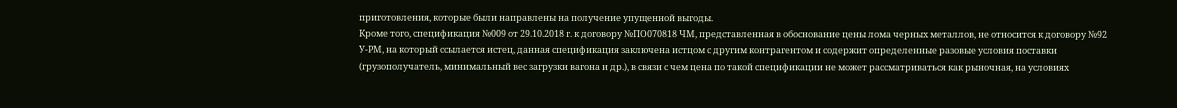приготовления, которые были направлены на получение упущенной выгоды.
Кроме того, спецификация №009 от 29.10.2018 г. к договору №ПО070818 ЧМ, представленная в обоснование цены лома черных металлов, не относится к договору №92 У-РМ, на который ссылается истец, данная спецификация заключена истцом с другим контрагентом и содержит определенные разовые условия поставки (грузополучатель, минимальный вес загрузки вагона и др.), в связи с чем цена по такой спецификации не может рассматриваться как рыночная, на условиях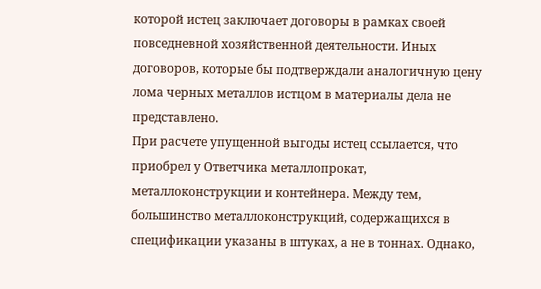которой истец заключает договоры в рамках своей повседневной хозяйственной деятельности. Иных договоров, которые бы подтверждали аналогичную цену лома черных металлов истцом в материалы дела не представлено.
При расчете упущенной выгоды истец ссылается, что приобрел у Ответчика металлопрокат, металлоконструкции и контейнера. Между тем, большинство металлоконструкций, содержащихся в спецификации указаны в штуках, а не в тоннах. Однако,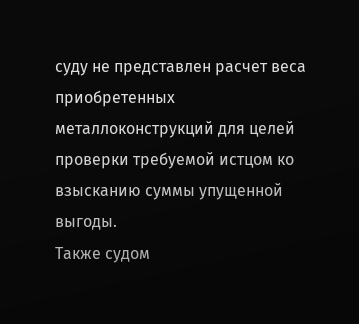суду не представлен расчет веса приобретенных металлоконструкций для целей проверки требуемой истцом ко взысканию суммы упущенной выгоды.
Также судом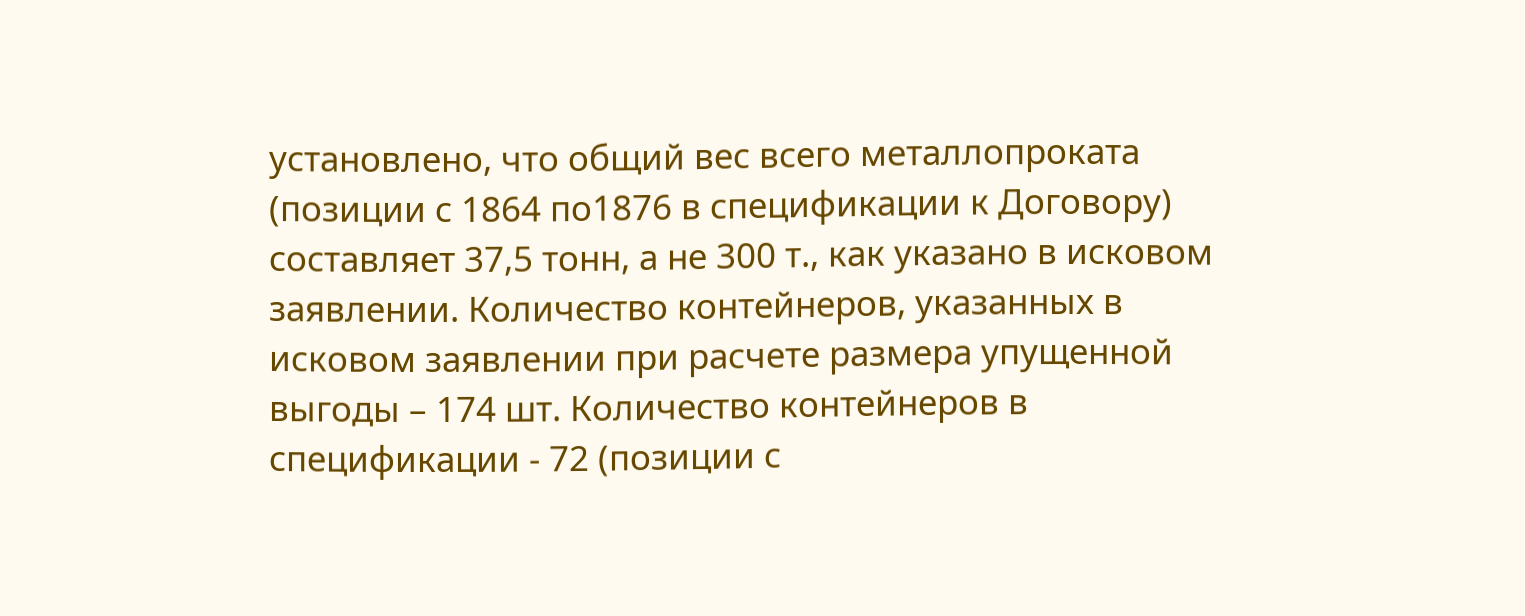установлено, что общий вес всего металлопроката (позиции с 1864 по1876 в спецификации к Договору) составляет 37,5 тонн, а не 300 т., как указано в исковом заявлении. Количество контейнеров, указанных в исковом заявлении при расчете размера упущенной выгоды – 174 шт. Количество контейнеров в спецификации - 72 (позиции с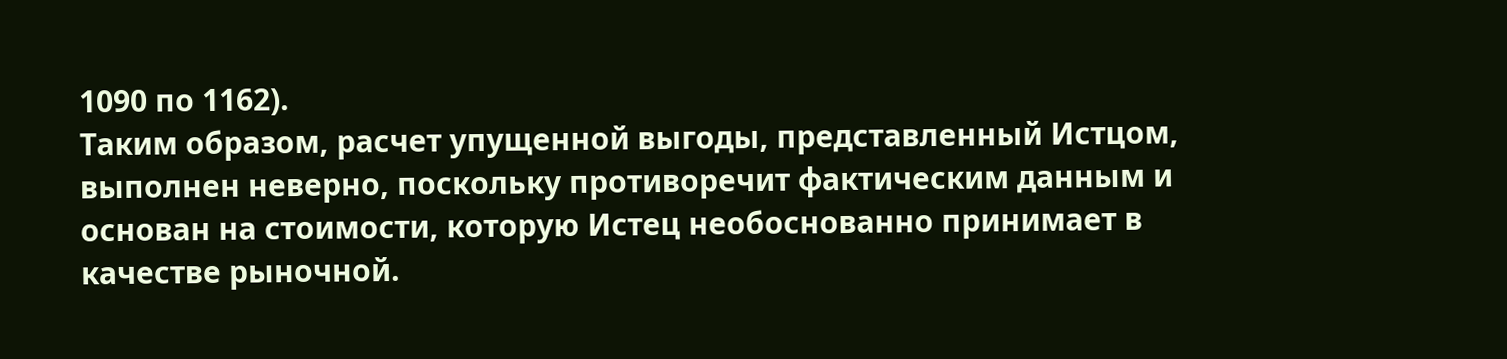1090 по 1162).
Таким образом, расчет упущенной выгоды, представленный Истцом, выполнен неверно, поскольку противоречит фактическим данным и основан на стоимости, которую Истец необоснованно принимает в качестве рыночной.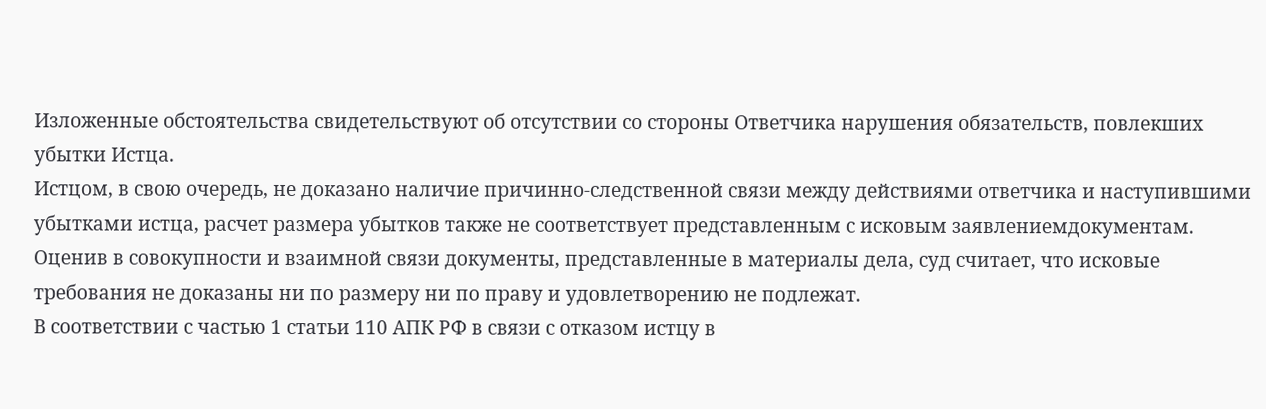Изложенные обстоятельства свидетельствуют об отсутствии со стороны Ответчика нарушения обязательств, повлекших убытки Истца.
Истцом, в свою очередь, не доказано наличие причинно-следственной связи между действиями ответчика и наступившими убытками истца, расчет размера убытков также не соответствует представленным с исковым заявлениемдокументам.
Оценив в совокупности и взаимной связи документы, представленные в материалы дела, суд считает, что исковые требования не доказаны ни по размеру ни по праву и удовлетворению не подлежат.
В соответствии с частью 1 статьи 110 АПК РФ в связи с отказом истцу в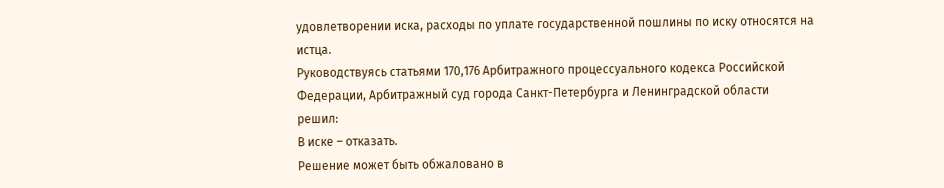удовлетворении иска, расходы по уплате государственной пошлины по иску относятся на истца.
Руководствуясь статьями 170,176 Арбитражного процессуального кодекса Российской Федерации, Арбитражный суд города Санкт-Петербурга и Ленинградской области
решил:
В иске – отказать.
Решение может быть обжаловано в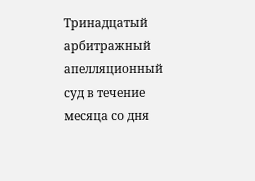Тринадцатый арбитражный апелляционный суд в течение месяца со дня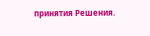принятия Решения.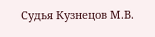Судья Кузнецов М.В.